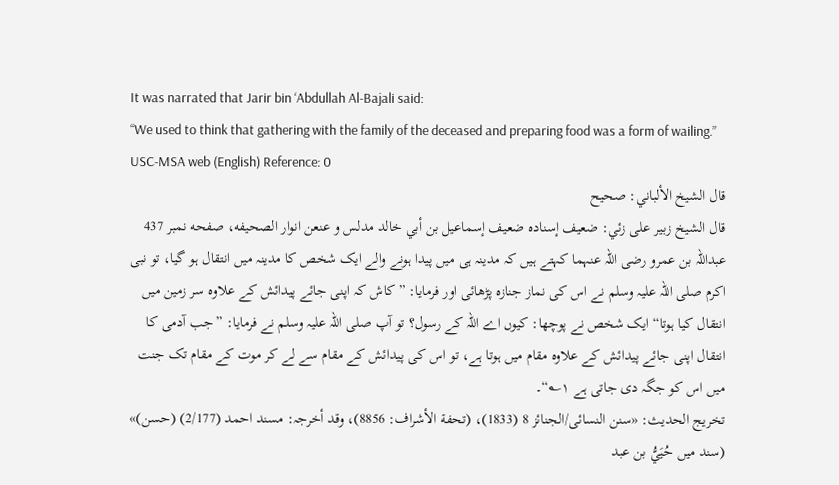It was narrated that Jarir bin ‘Abdullah Al-Bajali said:
“We used to think that gathering with the family of the deceased and preparing food was a form of wailing.”
USC-MSA web (English) Reference: 0
قال الشيخ الألباني: صحيح
قال الشيخ زبير على زئي: ضعيف إسناده ضعيف إسماعيل بن أبي خالد مدلس و عنعن انوار الصحيفه، صفحه نمبر 437
عبداللہ بن عمرو رضی اللہ عنہما کہتے ہیں کہ مدینہ ہی میں پیدا ہونے والے ایک شخص کا مدینہ میں انتقال ہو گیا، تو نبی اکرم صلی اللہ علیہ وسلم نے اس کی نماز جنازہ پڑھائی اور فرمایا: ”کاش کہ اپنی جائے پیدائش کے علاوہ سر زمین میں انتقال کیا ہوتا“ ایک شخص نے پوچھا: کیوں اے اللہ کے رسول؟ تو آپ صلی اللہ علیہ وسلم نے فرمایا: ”جب آدمی کا انتقال اپنی جائے پیدائش کے علاوہ مقام میں ہوتا ہے، تو اس کی پیدائش کے مقام سے لے کر موت کے مقام تک جنت میں اس کو جگہ دی جاتی ہے ۱؎“۔
تخریج الحدیث: «سنن النسائی/الجنائز 8 (1833)، (تحفة الأشراف: 8856)، وقد أخرجہ: مسند احمد (2/177) (حسن)» (سند میں حُيَيُّ بن عبد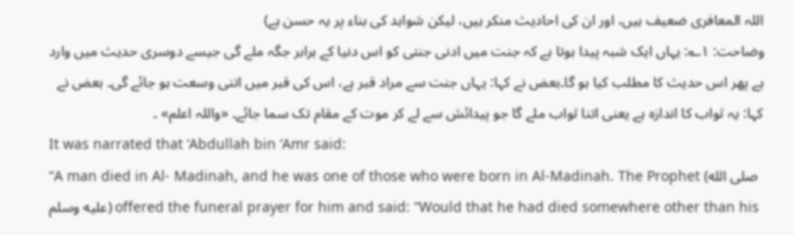اللہ المعافری ضعیف ہیں، اور ان کی احادیث منکر ہیں، لیکن شواہد کی بناء پر یہ حسن ہے)
وضاحت: ۱؎: یہاں ایک شبہ پیدا ہوتا ہے کہ جنت میں ادنی جنتی کو اس دنیا کے برابر جگہ ملے گی جیسے دوسری حدیث میں وارد ہے پھر اس حدیث کا مطلب کیا ہو گا۔بعض نے کہا: یہاں جنت سے مراد قبر ہے، اس کی قبر میں اتنی وسعت ہو جائے گی۔ بعض نے کہا: یہ ثواب کا اندازہ ہے یعنی اتنا ثواب ملے گا جو پیدائش سے لے کر موت کے مقام تک سما جائے۔ «واللہ اعلم» ۔
It was narrated that ‘Abdullah bin ‘Amr said:
“A man died in Al- Madinah, and he was one of those who were born in Al-Madinah. The Prophet (صلى الله عليه وسلم) offered the funeral prayer for him and said: “Would that he had died somewhere other than his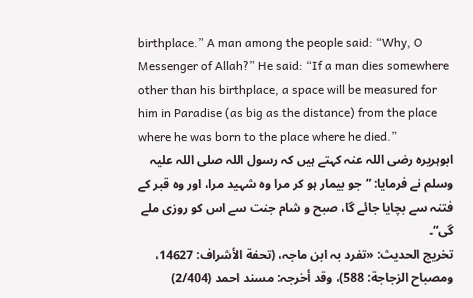birthplace.” A man among the people said: “Why, O Messenger of Allah?” He said: “If a man dies somewhere other than his birthplace, a space will be measured for him in Paradise (as big as the distance) from the place where he was born to the place where he died.”
ابوہریرہ رضی اللہ عنہ کہتے ہیں کہ رسول اللہ صلی اللہ علیہ وسلم نے فرمایا: ”جو بیمار ہو کر مرا وہ شہید مرا، اور وہ قبر کے فتنہ سے بچایا جائے گا، صبح و شام جنت سے اس کو روزی ملے گی“۔
تخریج الحدیث: «تفرد بہ ابن ماجہ، (تحفة الأشراف: 14627، ومصباح الزجاجة: 588)، وقد أخرجہ: مسند احمد (2/404)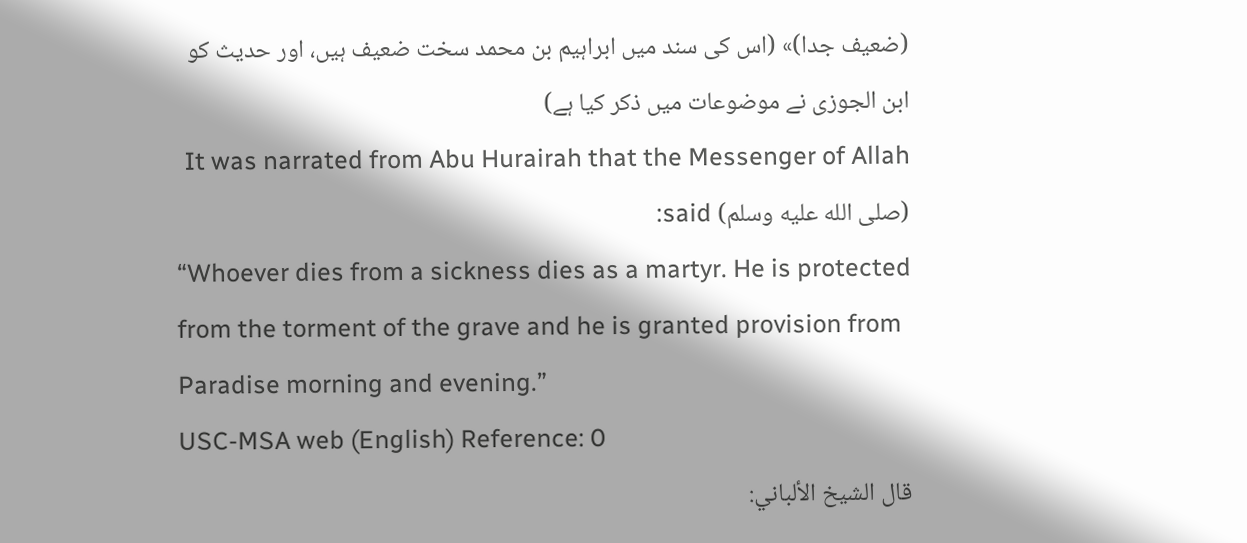(ضعیف جدا)» (اس کی سند میں ابراہیم بن محمد سخت ضعیف ہیں، اور حدیث کو ابن الجوزی نے موضوعات میں ذکر کیا ہے)
It was narrated from Abu Hurairah that the Messenger of Allah (صلى الله عليه وسلم) said:
“Whoever dies from a sickness dies as a martyr. He is protected from the torment of the grave and he is granted provision from Paradise morning and evening.”
USC-MSA web (English) Reference: 0
قال الشيخ الألباني: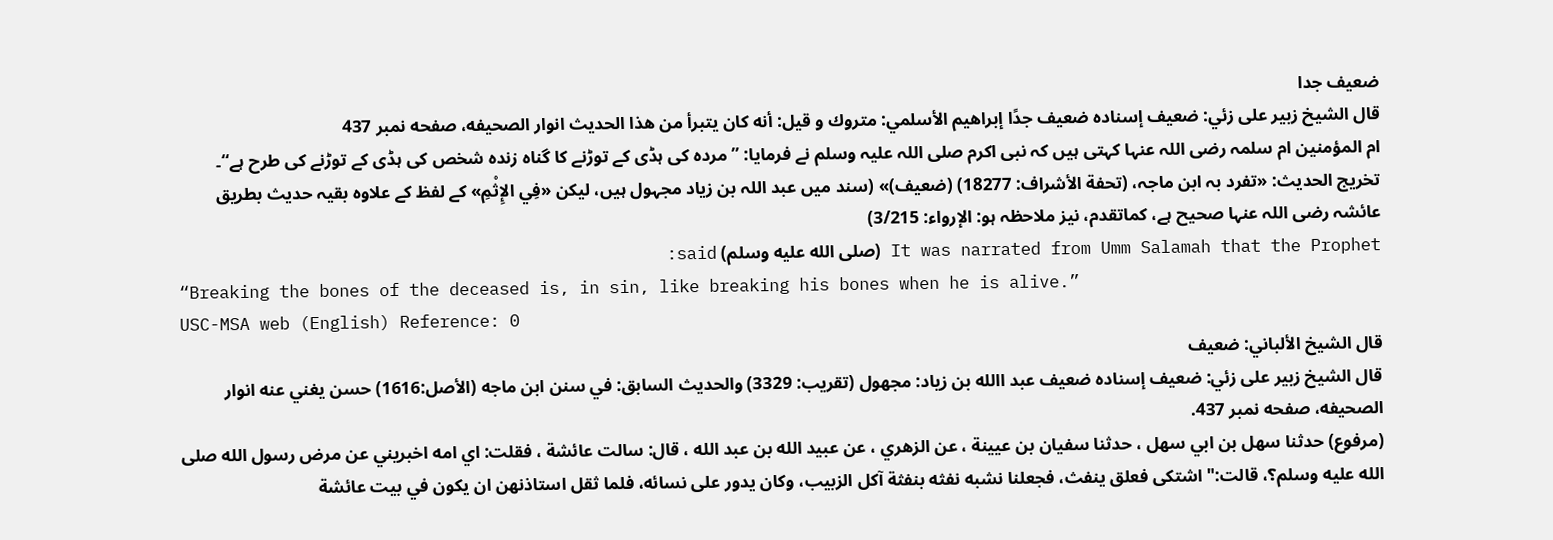ضعيف جدا
قال الشيخ زبير على زئي: ضعيف إسناده ضعيف جدًا إبراهيم الأسلمي: متروك و قيل: أنه كان يتبرأ من ھذا الحديث انوار الصحيفه، صفحه نمبر 437
ام المؤمنین ام سلمہ رضی اللہ عنہا کہتی ہیں کہ نبی اکرم صلی اللہ علیہ وسلم نے فرمایا: ”مردہ کی ہڈی کے توڑنے کا گناہ زندہ شخص کی ہڈی کے توڑنے کی طرح ہے“۔
تخریج الحدیث: «تفرد بہ ابن ماجہ، (تحفة الأشراف: 18277) (ضعیف)» (سند میں عبد اللہ بن زیاد مجہول ہیں، لیکن «فِي الإِثْمِ» کے لفظ کے علاوہ بقیہ حدیث بطریق عائشہ رضی اللہ عنہا صحیح ہے، کماتقدم، نیز ملاحظہ ہو: الإرواء: 3/215)
It was narrated from Umm Salamah that the Prophet (صلى الله عليه وسلم) said:
“Breaking the bones of the deceased is, in sin, like breaking his bones when he is alive.”
USC-MSA web (English) Reference: 0
قال الشيخ الألباني: ضعيف
قال الشيخ زبير على زئي: ضعيف إسناده ضعيف عبد االله بن زياد: مجهول (تقريب: 3329) والحديث السابق: في سنن ابن ماجه (الأصل:1616) حسن يغني عنه انوار الصحيفه، صفحه نمبر 437.
(مرفوع) حدثنا سهل بن ابي سهل ، حدثنا سفيان بن عيينة ، عن الزهري ، عن عبيد الله بن عبد الله ، قال: سالت عائشة ، فقلت: اي امه اخبريني عن مرض رسول الله صلى الله عليه وسلم؟، قالت:" اشتكى فعلق ينفث، فجعلنا نشبه نفثه بنفثة آكل الزبيب، وكان يدور على نسائه، فلما ثقل استاذنهن ان يكون في بيت عائشة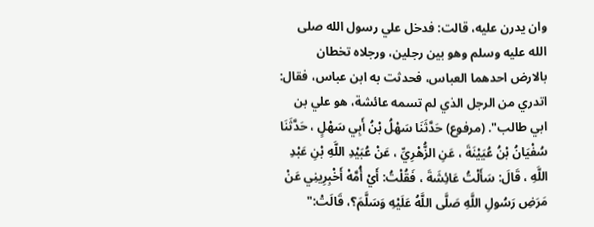وان يدرن عليه، قالت: فدخل علي رسول الله صلى الله عليه وسلم وهو بين رجلين، ورجلاه تخطان بالارض احدهما العباس، فحدثت به ابن عباس، فقال: اتدري من الرجل الذي لم تسمه عائشة، هو علي بن ابي طالب". (مرفوع) حَدَّثَنَا سَهْلُ بْنُ أَبِي سَهْلٍ ، حَدَّثَنَا سُفْيَانُ بْنُ عُيَيْنَةَ ، عَنِ الزُّهْرِيِّ ، عَنْ عُبَيْدِ اللَّهِ بْنِ عَبْدِ اللَّهِ ، قَالَ: سَأَلْتُ عَائِشَةَ ، فَقُلْتُ: أَيْ أُمَّهْ أَخْبِرِينِي عَنْ مَرَضِ رَسُولِ اللَّهِ صَلَّى اللَّهُ عَلَيْهِ وَسَلَّمَ؟، قَالَتْ:"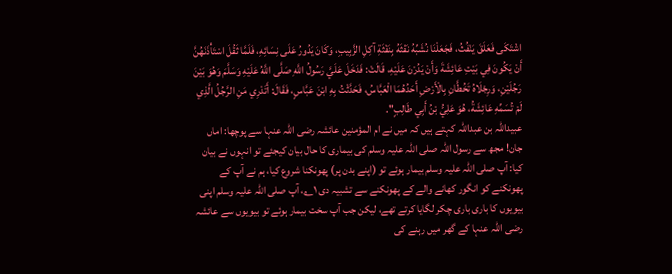اشْتَكَى فَعَلَقَ يَنْفُثُ، فَجَعَلْنَا نُشَبِّهُ نَفْثَهُ بِنَفْثَةِ آكِلِ الزَّبِيبِ، وَكَانَ يَدُورُ عَلَى نِسَائِهِ، فَلَمَّا ثَقُلَ اسْتَأْذَنَهُنَّ أَنْ يَكُونَ فِي بَيْتِ عَائِشَةَ وَأَنْ يَدُرْنَ عَلَيْهِ، قَالَتْ: فَدَخَلَ عَلَيَّ رَسُولُ اللَّهِ صَلَّى اللَّهُ عَلَيْهِ وَسَلَّمَ وَهُوَ بَيْنَ رَجُلَيْنِ، وَرِجْلَاهُ تَخُطَّانِ بِالْأَرْضِ أَحَدُهُمَا الْعَبَّاسُ، فَحَدَّثْتُ بِهِ ابْنَ عَبَّاسٍ، فَقَالَ: أَتَدْرِي مَنِ الرَّجُلُ الَّذِي لَمْ تُسَمِّهِ عَائِشَةُ، هُوَ عَلِيُّ بْنُ أَبِي طَالِبٍ".
عبیداللہ بن عبداللہ کہتے ہیں کہ میں نے ام المؤمنین عائشہ رضی اللہ عنہا سے پوچھا: اماں جان! مجھ سے رسول اللہ صلی اللہ علیہ وسلم کی بیماری کا حال بیان کیجئے تو انہوں نے بیان کیا: آپ صلی اللہ علیہ وسلم بیمار ہوئے تو (اپنے بدن پر) پھونکنا شروع کیا، ہم نے آپ کے پھونکنے کو انگور کھانے والے کے پھونکنے سے تشبیہ دی ۱؎، آپ صلی اللہ علیہ وسلم اپنی بیویوں کا باری باری چکر لگایا کرتے تھے، لیکن جب آپ سخت بیمار ہوئے تو بیویوں سے عائشہ رضی اللہ عنہا کے گھر میں رہنے کی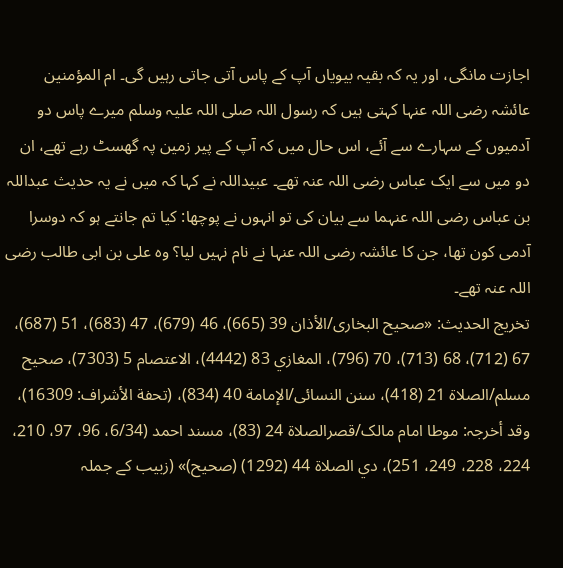اجازت مانگی، اور یہ کہ بقیہ بیویاں آپ کے پاس آتی جاتی رہیں گی۔ ام المؤمنین عائشہ رضی اللہ عنہا کہتی ہیں کہ رسول اللہ صلی اللہ علیہ وسلم میرے پاس دو آدمیوں کے سہارے سے آئے، اس حال میں کہ آپ کے پیر زمین پہ گھسٹ رہے تھے، ان دو میں سے ایک عباس رضی اللہ عنہ تھے۔ عبیداللہ نے کہا کہ میں نے یہ حدیث عبداللہ بن عباس رضی اللہ عنہما سے بیان کی تو انہوں نے پوچھا: کیا تم جانتے ہو کہ دوسرا آدمی کون تھا، جن کا عائشہ رضی اللہ عنہا نے نام نہیں لیا؟ وہ علی بن ابی طالب رضی اللہ عنہ تھے۔
تخریج الحدیث: «صحیح البخاری/الأذان 39 (665)، 46 (679)، 47 (683)، 51 (687)، 67 (712)، 68 (713)، 70 (796)، المغازي 83 (4442)، الاعتصام 5 (7303)، صحیح مسلم/الصلاة 21 (418)، سنن النسائی/الإمامة 40 (834)، (تحفة الأشراف: 16309)، وقد أخرجہ: موطا امام مالک/قصرالصلاة 24 (83)، مسند احمد (6/34، 96، 97، 210، 224، 228، 249، 251)، دي الصلاة 44 (1292) (صحیح)» (زبیب کے جملہ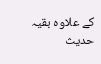کے علاوہ بقیہ حدیث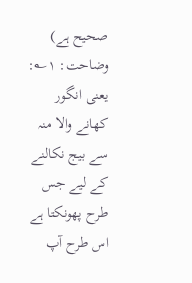صحیح ہے)
وضاحت: ۱؎: یعنی انگور کھانے والا منہ سے بیج نکالنے کے لیے جس طرح پھونکتا ہے اس طرح آپ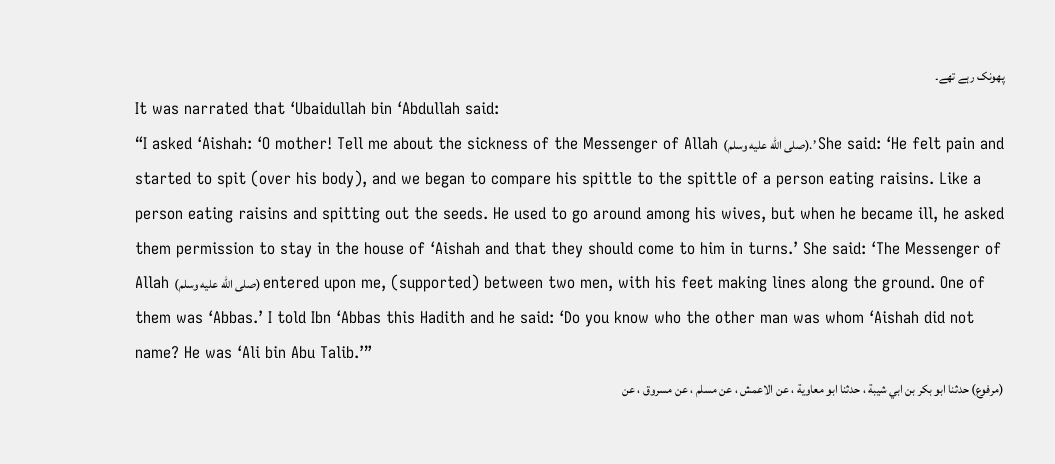پھونک رہے تھے۔
It was narrated that ‘Ubaidullah bin ‘Abdullah said:
“I asked ‘Aishah: ‘O mother! Tell me about the sickness of the Messenger of Allah (صلى الله عليه وسلم).’ She said: ‘He felt pain and started to spit (over his body), and we began to compare his spittle to the spittle of a person eating raisins. Like a person eating raisins and spitting out the seeds. He used to go around among his wives, but when he became ill, he asked them permission to stay in the house of ‘Aishah and that they should come to him in turns.’ She said: ‘The Messenger of Allah (صلى الله عليه وسلم) entered upon me, (supported) between two men, with his feet making lines along the ground. One of them was ‘Abbas.’ I told Ibn ‘Abbas this Hadith and he said: ‘Do you know who the other man was whom ‘Aishah did not name? He was ‘Ali bin Abu Talib.’”
(مرفوع) حدثنا ابو بكر بن ابي شيبة ، حدثنا ابو معاوية ، عن الاعمش ، عن مسلم ، عن مسروق ، عن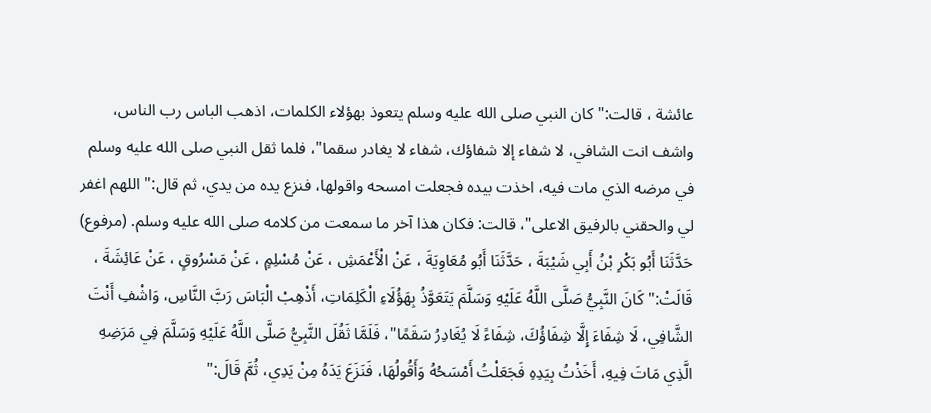عائشة ، قالت:" كان النبي صلى الله عليه وسلم يتعوذ بهؤلاء الكلمات، اذهب الباس رب الناس، واشف انت الشافي، لا شفاء إلا شفاؤك، شفاء لا يغادر سقما"، فلما ثقل النبي صلى الله عليه وسلم في مرضه الذي مات فيه، اخذت بيده فجعلت امسحه واقولها، فنزع يده من يدي، ثم قال:" اللهم اغفر لي والحقني بالرفيق الاعلى"، قالت: فكان هذا آخر ما سمعت من كلامه صلى الله عليه وسلم. (مرفوع) حَدَّثَنَا أَبُو بَكْرِ بْنُ أَبِي شَيْبَةَ ، حَدَّثَنَا أَبُو مُعَاوِيَةَ ، عَنْ الْأَعْمَشِ ، عَنْ مُسْلِمٍ ، عَنْ مَسْرُوقٍ ، عَنْ عَائِشَةَ ، قَالَتْ:" كَانَ النَّبِيُّ صَلَّى اللَّهُ عَلَيْهِ وَسَلَّمَ يَتَعَوَّذُ بِهَؤُلَاءِ الْكَلِمَاتِ، أَذْهِبْ الْبَاسَ رَبَّ النَّاسِ، وَاشْفِ أَنْتَ الشَّافِي، لَا شِفَاءَ إِلَّا شِفَاؤُكَ، شِفَاءً لَا يُغَادِرُ سَقَمًا"، فَلَمَّا ثَقُلَ النَّبِيُّ صَلَّى اللَّهُ عَلَيْهِ وَسَلَّمَ فِي مَرَضِهِ الَّذِي مَاتَ فِيهِ، أَخَذْتُ بِيَدِهِ فَجَعَلْتُ أَمْسَحُهُ وَأَقُولُهَا، فَنَزَعَ يَدَهُ مِنْ يَدِي، ثُمَّ قَالَ:"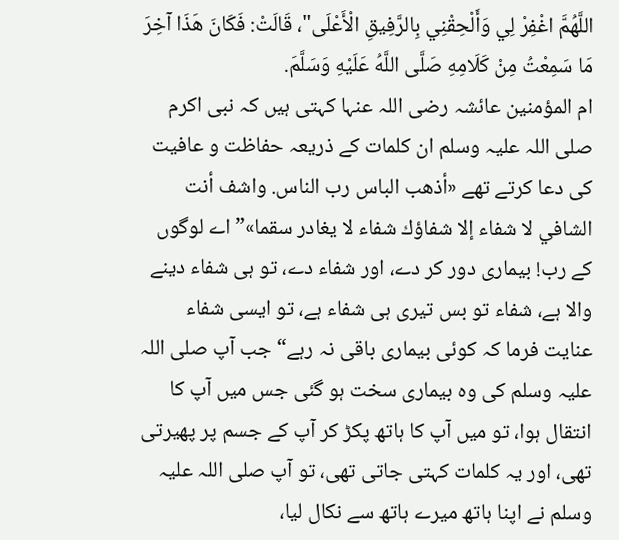اللَّهُمَّ اغْفِرْ لِي وَأَلْحِقْنِي بِالرَّفِيقِ الْأَعْلَى"، قَالَتْ: فَكَانَ هَذَا آخِرَ مَا سَمِعْتُ مِنْ كَلَامِهِ صَلَّى اللَّهُ عَلَيْهِ وَسَلَّمَ.
ام المؤمنین عائشہ رضی اللہ عنہا کہتی ہیں کہ نبی اکرم صلی اللہ علیہ وسلم ان کلمات کے ذریعہ حفاظت و عافیت کی دعا کرتے تھے «أذهب الباس رب الناس. واشف أنت الشافي لا شفاء إلا شفاؤك شفاء لا يغادر سقما»”اے لوگوں کے رب! بیماری دور کر دے، اور شفاء دے، تو ہی شفاء دینے والا ہے، شفاء تو بس تیری ہی شفاء ہے، تو ایسی شفاء عنایت فرما کہ کوئی بیماری باقی نہ رہے“ جب آپ صلی اللہ علیہ وسلم کی وہ بیماری سخت ہو گئی جس میں آپ کا انتقال ہوا، تو میں آپ کا ہاتھ پکڑ کر آپ کے جسم پر پھیرتی تھی، اور یہ کلمات کہتی جاتی تھی، تو آپ صلی اللہ علیہ وسلم نے اپنا ہاتھ میرے ہاتھ سے نکال لیا،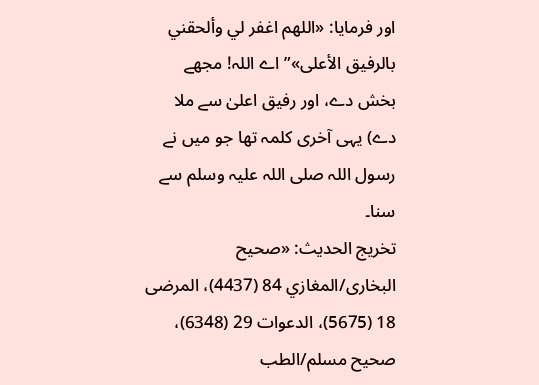اور فرمایا: «اللهم اغفر لي وألحقني بالرفيق الأعلى»”اے اللہ! مجھے بخش دے، اور رفیق اعلیٰ سے ملا دے) یہی آخری کلمہ تھا جو میں نے رسول اللہ صلی اللہ علیہ وسلم سے سنا۔
تخریج الحدیث: «صحیح البخاری/المغازي 84 (4437)، المرضی 18 (5675)، الدعوات 29 (6348)، صحیح مسلم/الطب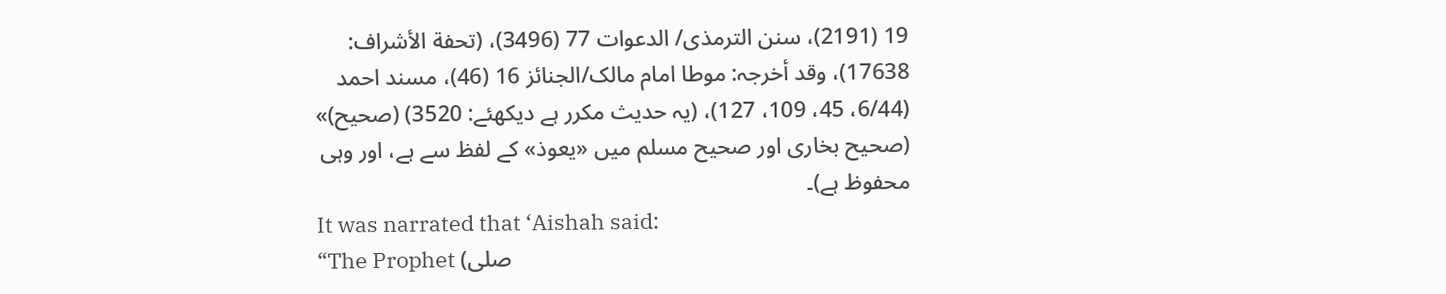19 (2191)، سنن الترمذی/ الدعوات 77 (3496)، (تحفة الأشراف: 17638)، وقد أخرجہ: موطا امام مالک/الجنائز 16 (46)، مسند احمد (6/44، 45، 109، 127)، (یہ حدیث مکرر ہے دیکھئے: 3520) (صحیح)» (صحیح بخاری اور صحیح مسلم میں «یعوذ» کے لفظ سے ہے، اور وہی محفوظ ہے)۔
It was narrated that ‘Aishah said:
“The Prophet (صلى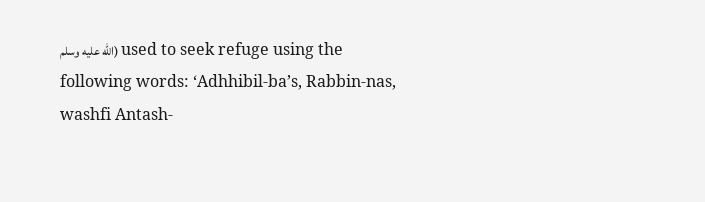الله عليه وسلم) used to seek refuge using the following words: ‘Adhhibil-ba’s, Rabbin-nas, washfi Antash-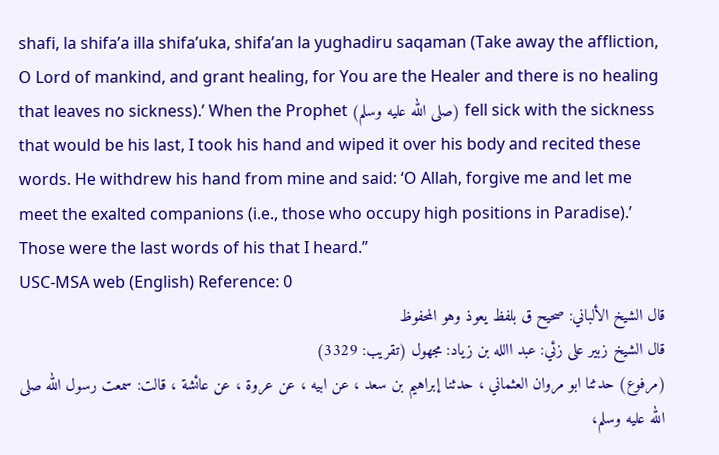shafi, la shifa’a illa shifa’uka, shifa’an la yughadiru saqaman (Take away the affliction, O Lord of mankind, and grant healing, for You are the Healer and there is no healing that leaves no sickness).’ When the Prophet (صلى الله عليه وسلم) fell sick with the sickness that would be his last, I took his hand and wiped it over his body and recited these words. He withdrew his hand from mine and said: ‘O Allah, forgive me and let me meet the exalted companions (i.e., those who occupy high positions in Paradise).’ Those were the last words of his that I heard.”
USC-MSA web (English) Reference: 0
قال الشيخ الألباني: صحيح ق بلفظ يعوذ وهو المحفوظ
قال الشيخ زبير على زئي: عبد االله بن زياد: مجهول (تقريب: 3329)
(مرفوع) حدثنا ابو مروان العثماني ، حدثنا إبراهيم بن سعد ، عن ابيه ، عن عروة ، عن عائشة ، قالت: سمعت رسول الله صلى الله عليه وسلم،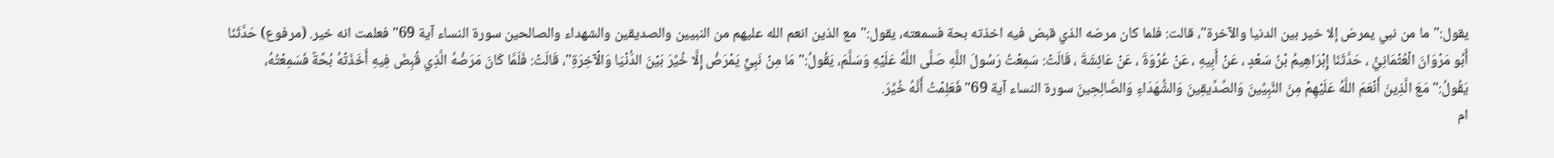يقول:" ما من نبي يمرض إلا خير بين الدنيا والآخرة"، قالت: فلما كان مرضه الذي قبض فيه اخذته بحة فسمعته، يقول:" مع الذين انعم الله عليهم من النبيين والصديقين والشهداء والصالحين سورة النساء آية 69" فعلمت انه خير. (مرفوع) حَدَّثَنَا أَبُو مَرْوَانَ الْعُثْمَانِيُّ ، حَدَّثَنَا إِبْرَاهِيمُ بْنُ سَعْدٍ ، عَنْ أَبِيهِ ، عَنْ عُرْوَةَ ، عَنْ عَائِشَةَ ، قَالَتْ: سَمِعْتُ رَسُولَ اللَّهِ صَلَّى اللَّهُ عَلَيْهِ وَسَلَّمَ، يَقُولُ:" مَا مِنْ نَبِيٍّ يَمْرَضُ إِلَّا خُيِّرَ بَيْنَ الدُّنْيَا وَالْآخِرَةِ"، قَالَتْ: فَلَمَّا كَانَ مَرَضُهُ الَّذِي قُبِضَ فِيهِ أَخَذَتْهُ بُحَّةٌ فَسَمِعْتُهُ، يَقُولُ:" مَعَ الَّذِينَ أَنْعَمَ اللَّهُ عَلَيْهِمْ مِنَ النَّبِيِّينَ وَالصِّدِّيقِينَ وَالشُّهَدَاءِ وَالصَّالِحِينَ سورة النساء آية 69" فَعَلِمْتُ أَنَّهُ خُيِّرَ.
ام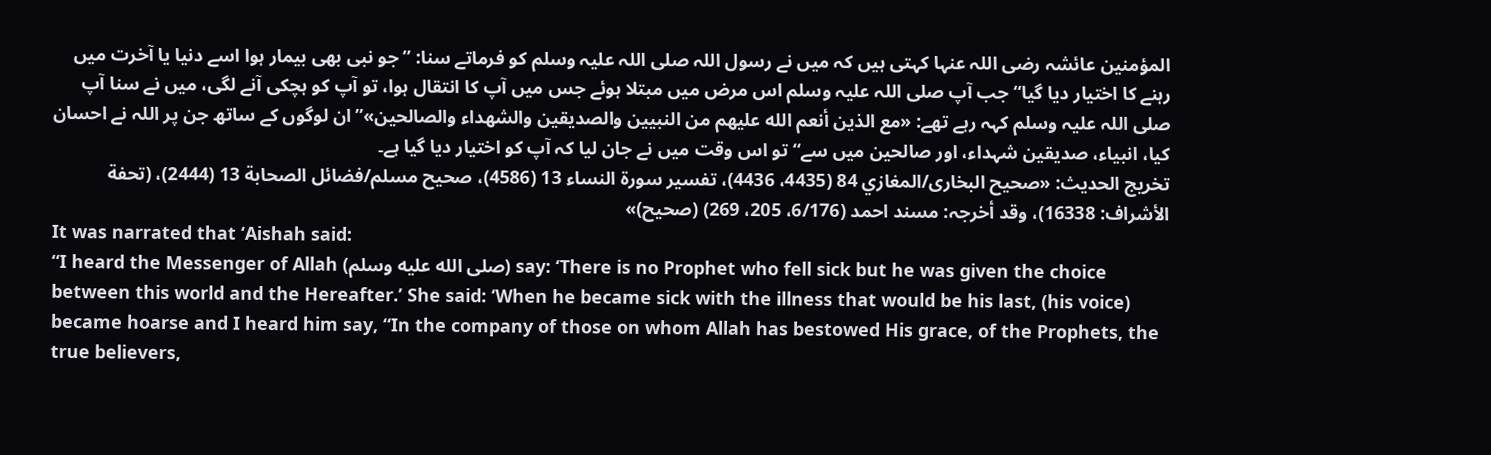المؤمنین عائشہ رضی اللہ عنہا کہتی ہیں کہ میں نے رسول اللہ صلی اللہ علیہ وسلم کو فرماتے سنا: ”جو نبی بھی بیمار ہوا اسے دنیا یا آخرت میں رہنے کا اختیار دیا گیا“ جب آپ صلی اللہ علیہ وسلم اس مرض میں مبتلا ہوئے جس میں آپ کا انتقال ہوا، تو آپ کو ہچکی آنے لگی، میں نے سنا آپ صلی اللہ علیہ وسلم کہہ رہے تھے: «مع الذين أنعم الله عليهم من النبيين والصديقين والشهداء والصالحين»”ان لوگوں کے ساتھ جن پر اللہ نے احسان کیا، انبیاء، صدیقین شہداء، اور صالحین میں سے“ تو اس وقت میں نے جان لیا کہ آپ کو اختیار دیا گیا ہے۔
تخریج الحدیث: «صحیح البخاری/المغازي 84 (4435، 4436)، تفسیر سورة النساء 13 (4586)، صحیح مسلم/فضائل الصحابة 13 (2444)، (تحفة الأشراف: 16338)، وقد أخرجہ: مسند احمد (6/176، 205، 269) (صحیح)»
It was narrated that ‘Aishah said:
“I heard the Messenger of Allah (صلى الله عليه وسلم) say: ‘There is no Prophet who fell sick but he was given the choice between this world and the Hereafter.’ She said: ‘When he became sick with the illness that would be his last, (his voice) became hoarse and I heard him say, “In the company of those on whom Allah has bestowed His grace, of the Prophets, the true believers,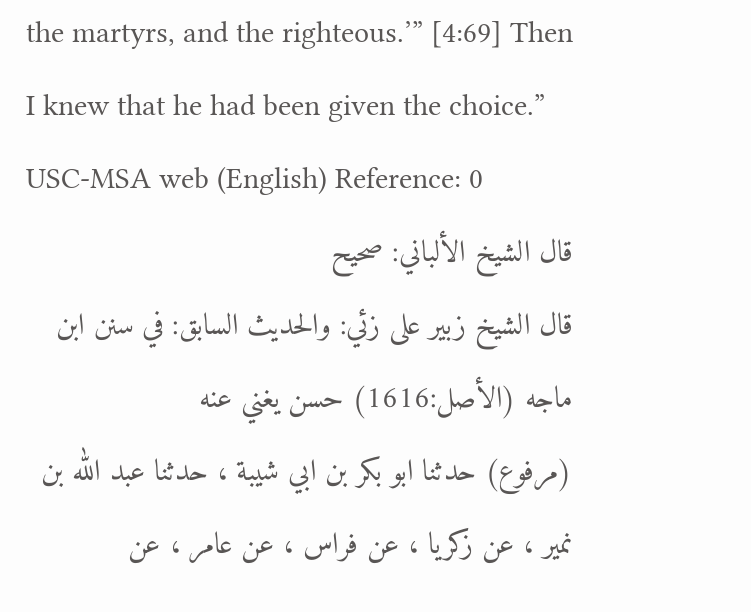the martyrs, and the righteous.’” [4:69] Then I knew that he had been given the choice.”
USC-MSA web (English) Reference: 0
قال الشيخ الألباني: صحيح
قال الشيخ زبير على زئي: والحديث السابق: في سنن ابن ماجه (الأصل:1616) حسن يغني عنه
(مرفوع) حدثنا ابو بكر بن ابي شيبة ، حدثنا عبد الله بن نمير ، عن زكريا ، عن فراس ، عن عامر ، عن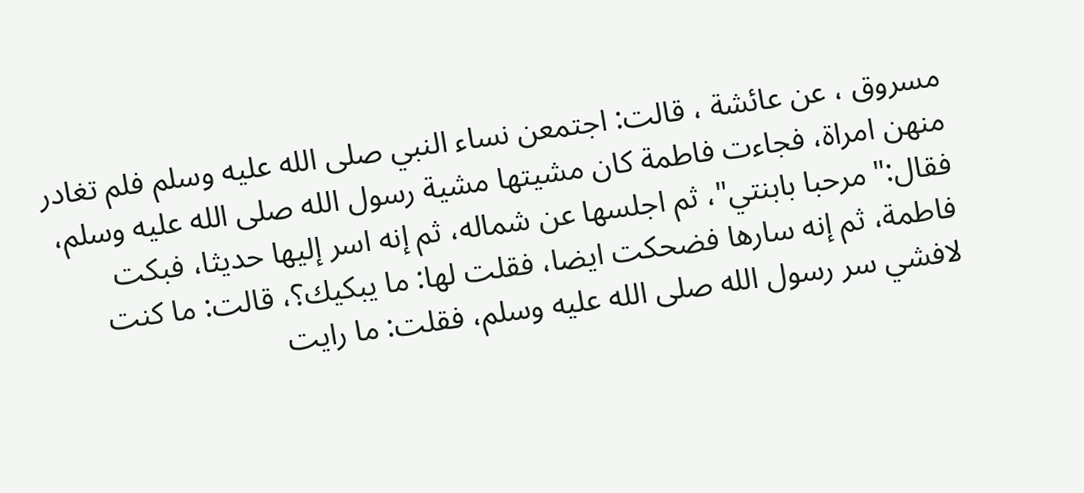مسروق ، عن عائشة ، قالت: اجتمعن نساء النبي صلى الله عليه وسلم فلم تغادر منهن امراة، فجاءت فاطمة كان مشيتها مشية رسول الله صلى الله عليه وسلم، فقال:" مرحبا بابنتي"، ثم اجلسها عن شماله، ثم إنه اسر إليها حديثا، فبكت فاطمة، ثم إنه سارها فضحكت ايضا، فقلت لها: ما يبكيك؟، قالت: ما كنت لافشي سر رسول الله صلى الله عليه وسلم، فقلت: ما رايت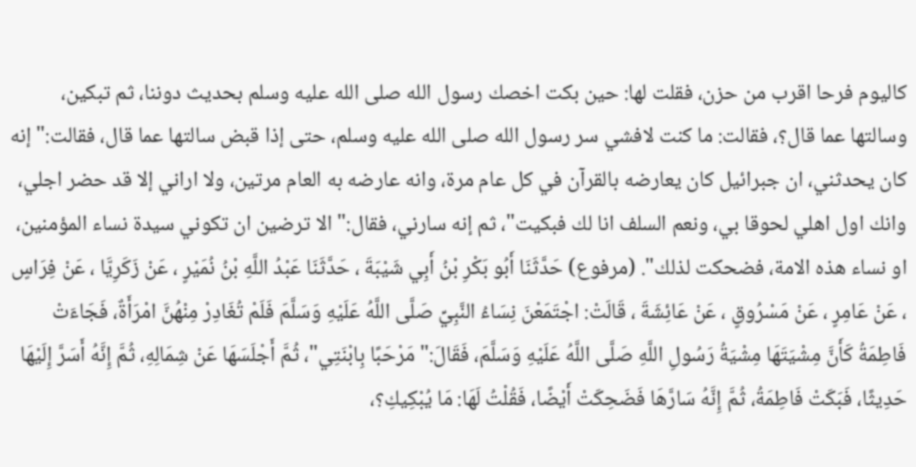كاليوم فرحا اقرب من حزن، فقلت لها: حين بكت اخصك رسول الله صلى الله عليه وسلم بحديث دوننا، ثم تبكين، وسالتها عما قال؟، فقالت: ما كنت لافشي سر رسول الله صلى الله عليه وسلم، حتى إذا قبض سالتها عما قال، فقالت:" إنه كان يحدثني، ان جبرائيل كان يعارضه بالقرآن في كل عام مرة، وانه عارضه به العام مرتين، ولا اراني إلا قد حضر اجلي، وانك اول اهلي لحوقا بي، ونعم السلف انا لك فبكيت"، ثم إنه سارني، فقال:" الا ترضين ان تكوني سيدة نساء المؤمنين، او نساء هذه الامة، فضحكت لذلك". (مرفوع) حَدَّثَنَا أَبُو بَكْرِ بْنُ أَبِي شَيْبَةَ ، حَدَّثَنَا عَبْدُ اللَّهِ بْنُ نُمَيْرٍ ، عَنْ زَكَرِيَّا ، عَنْ فِرَاسٍ ، عَنْ عَامِرٍ ، عَنْ مَسْرُوقٍ ، عَنْ عَائِشَةَ ، قَالَتْ: اجْتَمَعْنَ نِسَاءُ النَّبِيِّ صَلَّى اللَّهُ عَلَيْهِ وَسَلَّمَ فَلَمْ تُغَادِرْ مِنْهُنَّ امْرَأَةٌ، فَجَاءَتْ فَاطِمَةُ كَأَنَّ مِشْيَتَهَا مِشْيَةُ رَسُولِ اللَّهِ صَلَّى اللَّهُ عَلَيْهِ وَسَلَّمَ، فَقَالَ:" مَرْحَبًا بِابْنَتِي"، ثُمَّ أَجْلَسَهَا عَنْ شِمَالِهِ، ثُمَّ إِنَّهُ أَسَرَّ إِلَيْهَا حَدِيثًا، فَبَكَتْ فَاطِمَةُ، ثُمَّ إِنَّهُ سَارَّهَا فَضَحِكَتْ أَيْضًا، فَقُلْتُ لَهَا: مَا يُبْكِيكِ؟،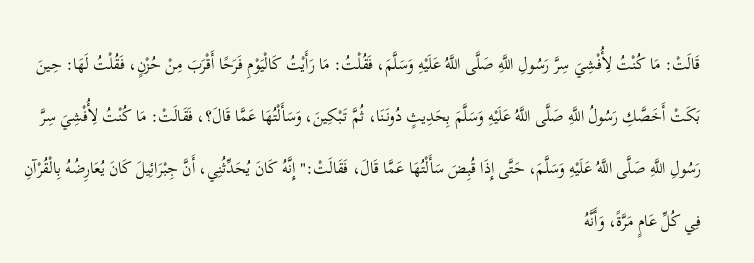قَالَتْ: مَا كُنْتُ لِأُفْشِيَ سِرَّ رَسُولِ اللَّهِ صَلَّى اللَّهُ عَلَيْهِ وَسَلَّمَ، فَقُلْتُ: مَا رَأَيْتُ كَالْيَوْمِ فَرَحًا أَقْرَبَ مِنْ حُزْنٍ، فَقُلْتُ لَهَا: حِينَ بَكَتْ أَخَصَّكِ رَسُولُ اللَّهِ صَلَّى اللَّهُ عَلَيْهِ وَسَلَّمَ بِحَدِيثٍ دُونَنَا، ثُمَّ تَبْكِينَ، وَسَأَلْتُهَا عَمَّا قَالَ؟، فَقَالَتْ: مَا كُنْتُ لِأُفْشِيَ سِرَّ رَسُولِ اللَّهِ صَلَّى اللَّهُ عَلَيْهِ وَسَلَّمَ، حَتَّى إِذَا قُبِضَ سَأَلْتُهَا عَمَّا قَالَ، فَقَالَتْ:" إِنَّهُ كَانَ يُحَدِّثُنِي، أَنَّ جِبْرَائِيلَ كَانَ يُعَارِضُهُ بِالْقُرْآنِ فِي كُلِّ عَامٍ مَرَّةً، وَأَنَّهُ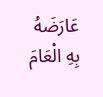عَارَضَهُ بِهِ الْعَامَ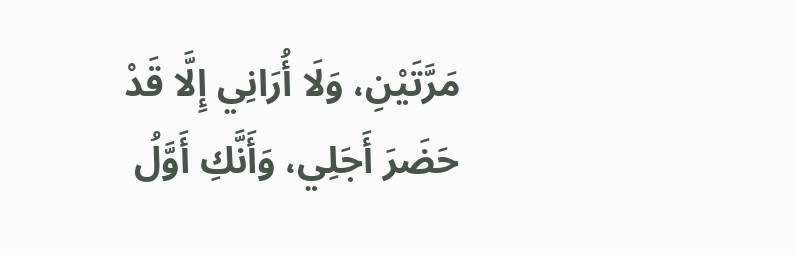مَرَّتَيْنِ، وَلَا أُرَانِي إِلَّا قَدْ حَضَرَ أَجَلِي، وَأَنَّكِ أَوَّلُ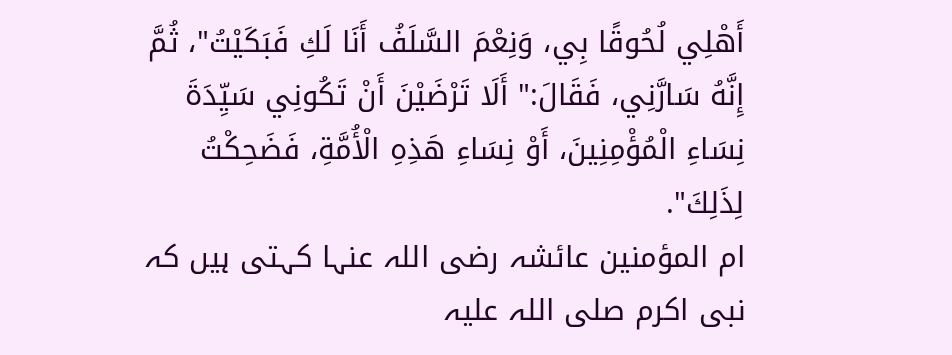أَهْلِي لُحُوقًا بِي، وَنِعْمَ السَّلَفُ أَنَا لَكِ فَبَكَيْتُ"، ثُمَّ إِنَّهُ سَارَّنِي، فَقَالَ:" أَلَا تَرْضَيْنَ أَنْ تَكُونِي سَيِّدَةَ نِسَاءِ الْمُؤْمِنِينَ، أَوْ نِسَاءِ هَذِهِ الْأُمَّةِ، فَضَحِكْتُ لِذَلِكَ".
ام المؤمنین عائشہ رضی اللہ عنہا کہتی ہیں کہ نبی اکرم صلی اللہ علیہ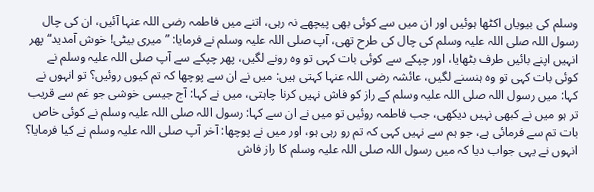وسلم کی بیویاں اکٹھا ہوئیں اور ان میں سے کوئی بھی پیچھے نہ رہی، اتنے میں فاطمہ رضی اللہ عنہا آئیں، ان کی چال رسول اللہ صلی اللہ علیہ وسلم کی چال کی طرح تھی، آپ صلی اللہ علیہ وسلم نے فرمایا: ”میری بیٹی! خوش آمدید“ پھر انہیں اپنے بائیں طرف بٹھایا، اور چپکے سے کوئی بات کہی تو وہ رونے لگیں، پھر چپکے سے آپ صلی اللہ علیہ وسلم نے کوئی بات کہی تو وہ ہنسنے لگیں، عائشہ رضی اللہ عنہا کہتی ہیں: میں نے ان سے پوچھا کہ تم کیوں روئیں؟ تو انہوں نے کہا: میں رسول اللہ صلی اللہ علیہ وسلم کے راز کو فاش نہیں کرنا چاہتی، میں نے کہا: آج جیسی خوشی جو غم سے قریب تر ہو میں نے کبھی نہیں دیکھی، جب فاطمہ روئیں تو میں نے ان سے کہا: رسول اللہ صلی اللہ علیہ وسلم نے کوئی خاص بات تم سے فرمائی ہے، جو ہم سے نہیں کہی کہ تم رو رہی ہو، اور میں نے پوچھا: آخر آپ صلی اللہ علیہ وسلم نے کیا فرمایا؟ انہوں نے یہی جواب دیا کہ میں رسول اللہ صلی اللہ علیہ وسلم کا راز فاش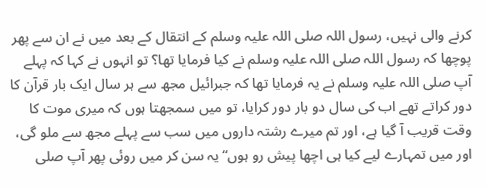کرنے والی نہیں، رسول اللہ صلی اللہ علیہ وسلم کے انتقال کے بعد میں نے ان سے پھر پوچھا کہ رسول اللہ صلی اللہ علیہ وسلم نے کیا فرمایا تھا؟ تو انہوں نے کہا کہ پہلے آپ صلی اللہ علیہ وسلم نے یہ فرمایا تھا کہ جبرائیل مجھ سے ہر سال ایک بار قرآن کا دور کراتے تھے اب کی سال دو بار دور کرایا، تو میں سمجھتا ہوں کہ میری موت کا وقت قریب آ گیا ہے، اور تم میرے رشتہ داروں میں سب سے پہلے مجھ سے ملو گی، اور میں تمہارے لیے کیا ہی اچھا پیش رو ہوں“ یہ سن کر میں روئی پھر آپ صلی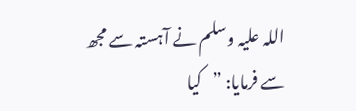اللہ علیہ وسلم نے آہستہ سے مجھ سے فرمایا: ”کیا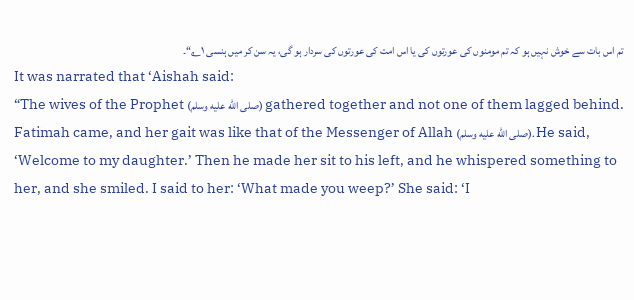تم اس بات سے خوش نہیں ہو کہ تم مومنوں کی عورتوں کی یا اس امت کی عورتوں کی سردار ہو گی، یہ سن کر میں ہنسی ۱؎“۔
It was narrated that ‘Aishah said:
“The wives of the Prophet (صلى الله عليه وسلم) gathered together and not one of them lagged behind. Fatimah came, and her gait was like that of the Messenger of Allah (صلى الله عليه وسلم). He said, ‘Welcome to my daughter.’ Then he made her sit to his left, and he whispered something to her, and she smiled. I said to her: ‘What made you weep?’ She said: ‘I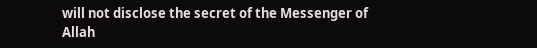will not disclose the secret of the Messenger of Allah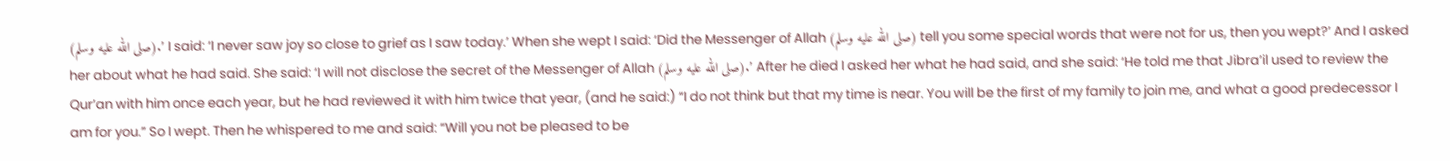(صلى الله عليه وسلم).’ I said: ‘I never saw joy so close to grief as I saw today.’ When she wept I said: ‘Did the Messenger of Allah (صلى الله عليه وسلم) tell you some special words that were not for us, then you wept?’ And I asked her about what he had said. She said: ‘I will not disclose the secret of the Messenger of Allah (صلى الله عليه وسلم).’ After he died I asked her what he had said, and she said: ‘He told me that Jibra’il used to review the Qur’an with him once each year, but he had reviewed it with him twice that year, (and he said:) “I do not think but that my time is near. You will be the first of my family to join me, and what a good predecessor I am for you.” So I wept. Then he whispered to me and said: “Will you not be pleased to be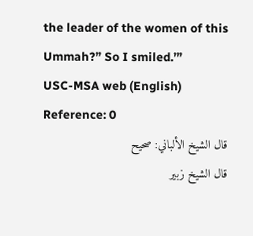the leader of the women of this Ummah?” So I smiled.’”
USC-MSA web (English) Reference: 0
قال الشيخ الألباني: صحيح
قال الشيخ زبير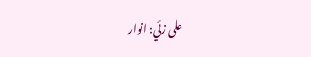على زئي: انوار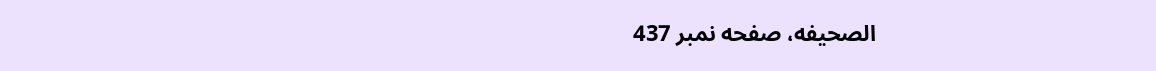الصحيفه، صفحه نمبر 437